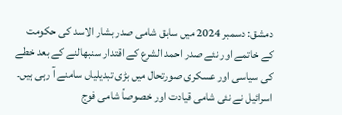دمشق: دسمبر 2024 میں سابق شامی صدر بشار الاسد کی حکومت کے خاتمے اور نئے صدر احمد الشرع کے اقتدار سنبھالنے کے بعد خطے کی سیاسی اور عسکری صورتحال میں بڑی تبدیلیاں سامنے آ رہی ہیں۔ اسرائیل نے نئی شامی قیادت اور خصوصاً شامی فوج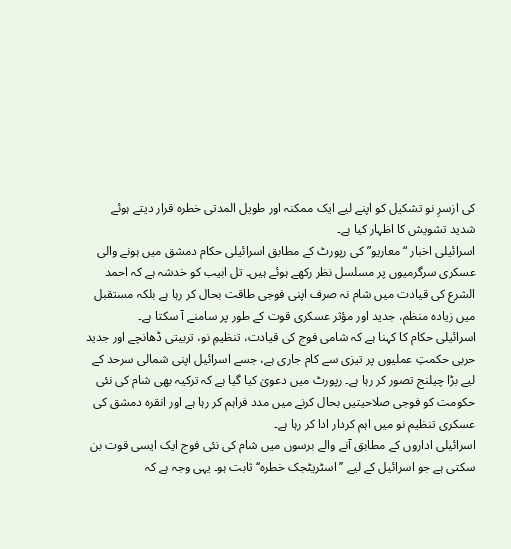کی ازسرِ نو تشکیل کو اپنے لیے ایک ممکنہ اور طویل المدتی خطرہ قرار دیتے ہوئے شدید تشویش کا اظہار کیا ہے۔
اسرائیلی اخبار “معاریو” کی رپورٹ کے مطابق اسرائیلی حکام دمشق میں ہونے والی عسکری سرگرمیوں پر مسلسل نظر رکھے ہوئے ہیں۔ تل ابیب کو خدشہ ہے کہ احمد الشرع کی قیادت میں شام نہ صرف اپنی فوجی طاقت بحال کر رہا ہے بلکہ مستقبل میں زیادہ منظم، جدید اور مؤثر عسکری قوت کے طور پر سامنے آ سکتا ہے۔
اسرائیلی حکام کا کہنا ہے کہ شامی فوج کی قیادت، تنظیمِ نو، تربیتی ڈھانچے اور جدید حربی حکمتِ عملیوں پر تیزی سے کام جاری ہے، جسے اسرائیل اپنی شمالی سرحد کے لیے بڑا چیلنج تصور کر رہا ہے۔ رپورٹ میں دعویٰ کیا گیا ہے کہ ترکیہ بھی شام کی نئی حکومت کو فوجی صلاحیتیں بحال کرنے میں مدد فراہم کر رہا ہے اور انقرہ دمشق کی عسکری تنظیم نو میں اہم کردار ادا کر رہا ہے۔
اسرائیلی اداروں کے مطابق آنے والے برسوں میں شام کی نئی فوج ایک ایسی قوت بن سکتی ہے جو اسرائیل کے لیے ’’اسٹریٹجک خطرہ‘‘ ثابت ہو۔ یہی وجہ ہے کہ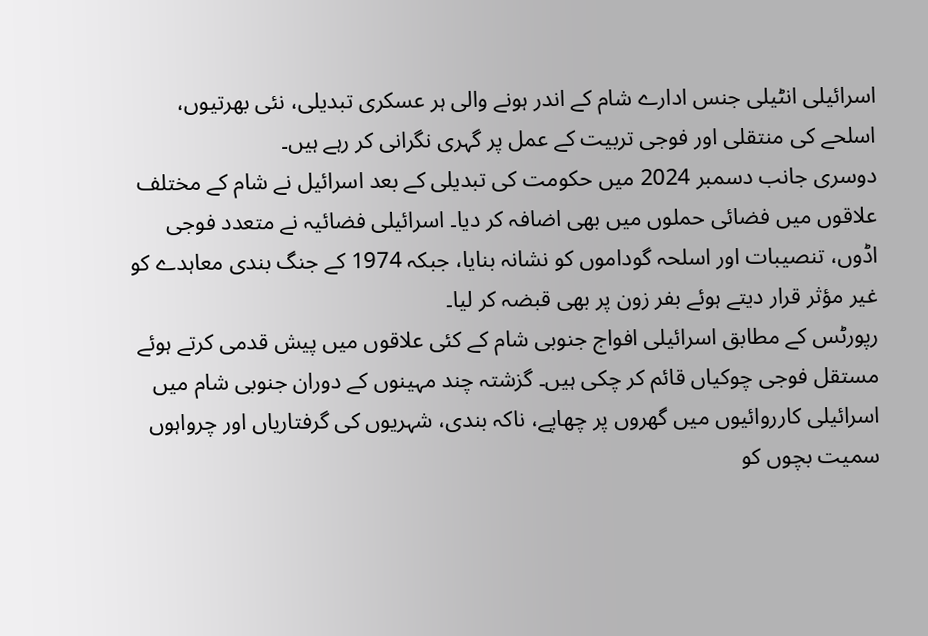اسرائیلی انٹیلی جنس ادارے شام کے اندر ہونے والی ہر عسکری تبدیلی، نئی بھرتیوں، اسلحے کی منتقلی اور فوجی تربیت کے عمل پر گہری نگرانی کر رہے ہیں۔
دوسری جانب دسمبر 2024 میں حکومت کی تبدیلی کے بعد اسرائیل نے شام کے مختلف علاقوں میں فضائی حملوں میں بھی اضافہ کر دیا۔ اسرائیلی فضائیہ نے متعدد فوجی اڈوں، تنصیبات اور اسلحہ گوداموں کو نشانہ بنایا، جبکہ 1974 کے جنگ بندی معاہدے کو غیر مؤثر قرار دیتے ہوئے بفر زون پر بھی قبضہ کر لیا۔
رپورٹس کے مطابق اسرائیلی افواج جنوبی شام کے کئی علاقوں میں پیش قدمی کرتے ہوئے مستقل فوجی چوکیاں قائم کر چکی ہیں۔ گزشتہ چند مہینوں کے دوران جنوبی شام میں اسرائیلی کارروائیوں میں گھروں پر چھاپے، ناکہ بندی، شہریوں کی گرفتاریاں اور چرواہوں سمیت بچوں کو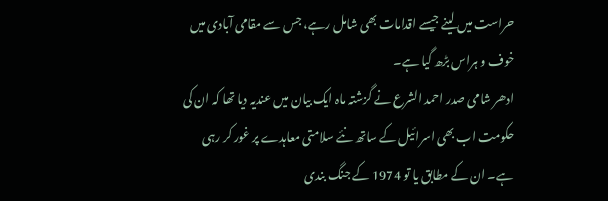حراست میں لینے جیسے اقدامات بھی شامل رہے، جس سے مقامی آبادی میں خوف و ہراس بڑھ گیا ہے۔
ادھر شامی صدر احمد الشرع نے گزشتہ ماہ ایک بیان میں عندیہ دیا تھا کہ ان کی حکومت اب بھی اسرائیل کے ساتھ نئے سلامتی معاہدے پر غور کر رہی ہے۔ ان کے مطابق یا تو 1974 کے جنگ بندی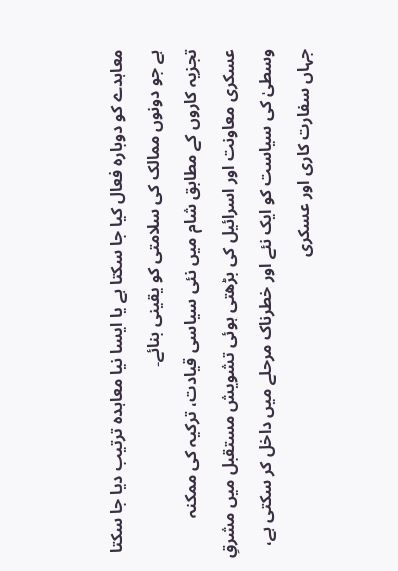معاہدے کو دوبارہ فعال کیا جا سکتا ہے یا ایسا نیا معاہدہ ترتیب دیا جا سکتا ہے جو دونوں ممالک کی سلامتی کو یقینی بنائے۔
تجزیہ کاروں کے مطابق شام میں نئی سیاسی قیادت، ترکیہ کی ممکنہ عسکری معاونت اور اسرائیل کی بڑھتی ہوئی تشویش مستقبل میں مشرقِ وسطیٰ کی سیاست کو ایک نئے اور خطرناک مرحلے میں داخل کر سکتی ہے، جہاں سفارت کاری اور عسکری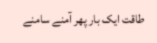طاقت ایک بار پھر آمنے سامنے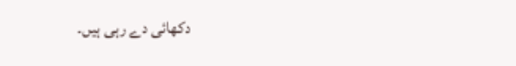دکھائی دے رہی ہیں۔